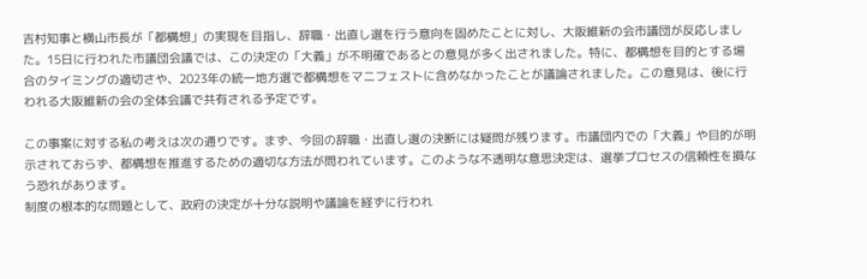吉村知事と横山市長が「都構想」の実現を目指し、辞職・出直し選を行う意向を固めたことに対し、大阪維新の会市議団が反応しました。15日に行われた市議団会議では、この決定の「大義」が不明確であるとの意見が多く出されました。特に、都構想を目的とする場合のタイミングの適切さや、2023年の統一地方選で都構想をマニフェストに含めなかったことが議論されました。この意見は、後に行われる大阪維新の会の全体会議で共有される予定です。

この事案に対する私の考えは次の通りです。まず、今回の辞職・出直し選の決断には疑問が残ります。市議団内での「大義」や目的が明示されておらず、都構想を推進するための適切な方法が問われています。このような不透明な意思決定は、選挙プロセスの信頼性を損なう恐れがあります。
制度の根本的な問題として、政府の決定が十分な説明や議論を経ずに行われ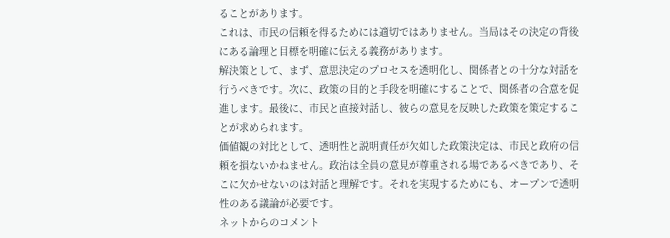ることがあります。
これは、市民の信頼を得るためには適切ではありません。当局はその決定の背後にある論理と目標を明確に伝える義務があります。
解決策として、まず、意思決定のプロセスを透明化し、関係者との十分な対話を行うべきです。次に、政策の目的と手段を明確にすることで、関係者の合意を促進します。最後に、市民と直接対話し、彼らの意見を反映した政策を策定することが求められます。
価値観の対比として、透明性と説明責任が欠如した政策決定は、市民と政府の信頼を損ないかねません。政治は全員の意見が尊重される場であるべきであり、そこに欠かせないのは対話と理解です。それを実現するためにも、オープンで透明性のある議論が必要です。
ネットからのコメント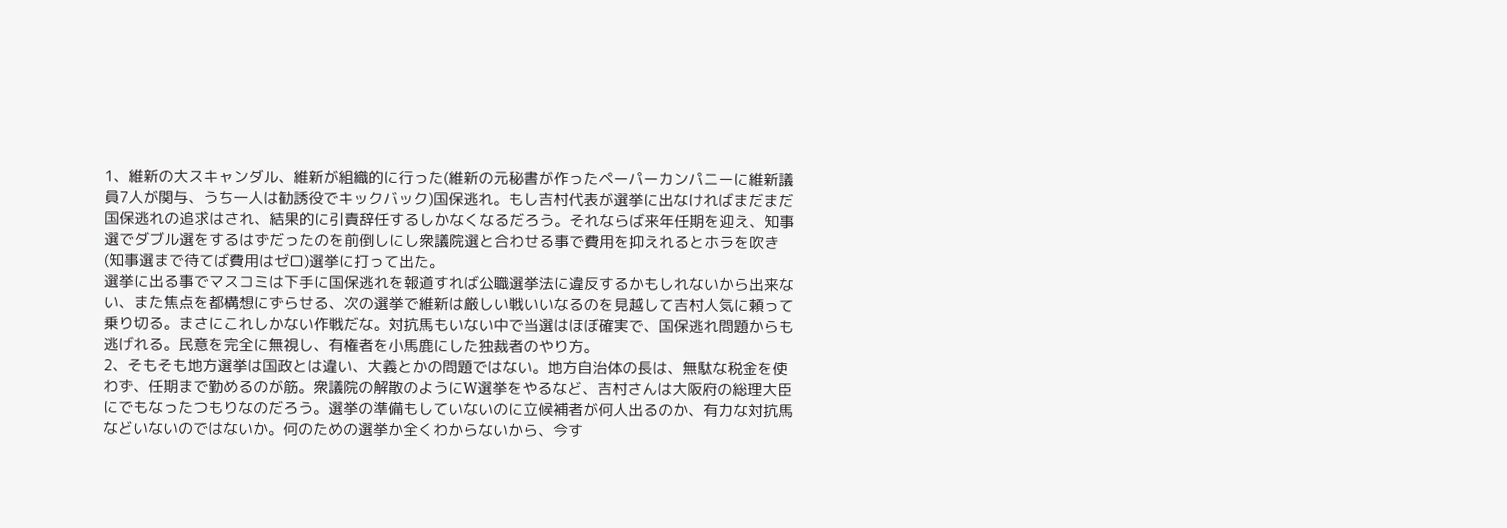1、維新の大スキャンダル、維新が組織的に行った(維新の元秘書が作ったペーパーカンパニーに維新議員7人が関与、うち一人は勧誘役でキックバック)国保逃れ。もし吉村代表が選挙に出なければまだまだ国保逃れの追求はされ、結果的に引責辞任するしかなくなるだろう。それならば来年任期を迎え、知事選でダブル選をするはずだったのを前倒しにし衆議院選と合わせる事で費用を抑えれるとホラを吹き(知事選まで待てば費用はゼロ)選挙に打って出た。
選挙に出る事でマスコミは下手に国保逃れを報道すれば公職選挙法に違反するかもしれないから出来ない、また焦点を都構想にずらせる、次の選挙で維新は厳しい戦いいなるのを見越して吉村人気に頼って乗り切る。まさにこれしかない作戦だな。対抗馬もいない中で当選はほぼ確実で、国保逃れ問題からも逃げれる。民意を完全に無視し、有権者を小馬鹿にした独裁者のやり方。
2、そもそも地方選挙は国政とは違い、大義とかの問題ではない。地方自治体の長は、無駄な税金を使わず、任期まで勤めるのが筋。衆議院の解散のようにW選挙をやるなど、吉村さんは大阪府の総理大臣にでもなったつもりなのだろう。選挙の準備もしていないのに立候補者が何人出るのか、有力な対抗馬などいないのではないか。何のための選挙か全くわからないから、今す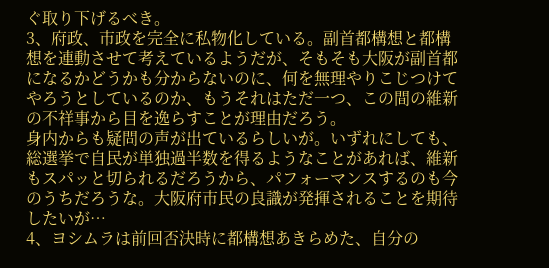ぐ取り下げるべき。
3、府政、市政を完全に私物化している。副首都構想と都構想を連動させて考えているようだが、そもそも大阪が副首都になるかどうかも分からないのに、何を無理やりこじつけてやろうとしているのか、もうそれはただ一つ、この間の維新の不祥事から目を逸らすことが理由だろう。
身内からも疑問の声が出ているらしいが。いずれにしても、総選挙で自民が単独過半数を得るようなことがあれば、維新もスパッと切られるだろうから、パフォーマンスするのも今のうちだろうな。大阪府市民の良識が発揮されることを期待したいが…
4、ヨシムラは前回否決時に都構想あきらめた、自分の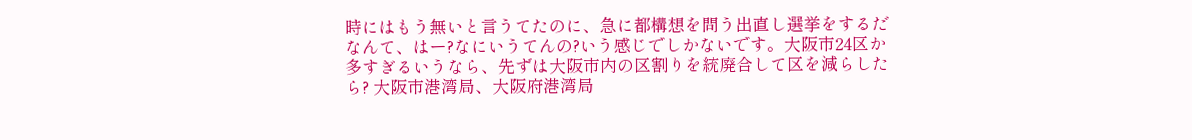時にはもう無いと言うてたのに、急に都構想を問う出直し選挙をするだなんて、はー?なにいうてんの?いう感じでしかないです。大阪市24区か多すぎるいうなら、先ずは大阪市内の区割りを統廃合して区を減らしたら? 大阪市港湾局、大阪府港湾局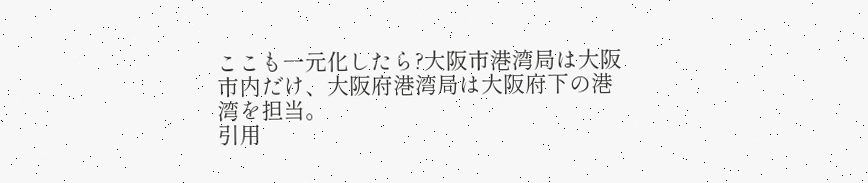ここも一元化したら?大阪市港湾局は大阪市内だけ、大阪府港湾局は大阪府下の港湾を担当。
引用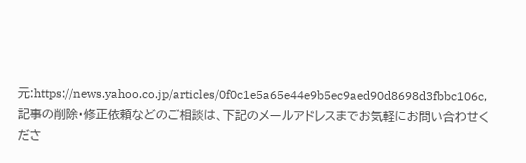元:https://news.yahoo.co.jp/articles/0f0c1e5a65e44e9b5ec9aed90d8698d3fbbc106c,記事の削除・修正依頼などのご相談は、下記のメールアドレスまでお気軽にお問い合わせくださ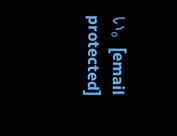い。[email protected]